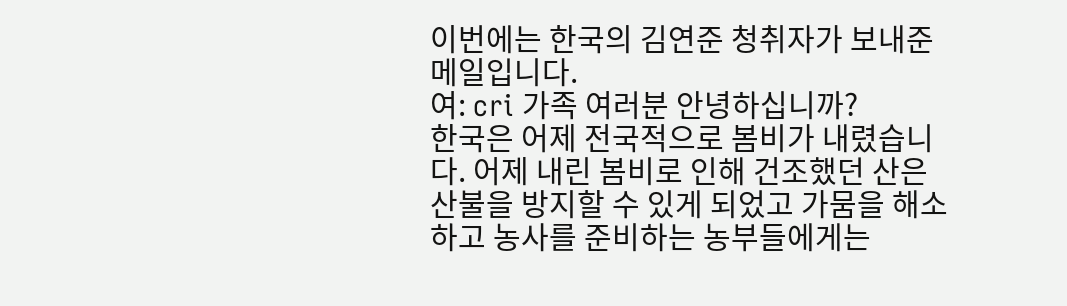이번에는 한국의 김연준 청취자가 보내준 메일입니다.
여: cri 가족 여러분 안녕하십니까?
한국은 어제 전국적으로 봄비가 내렸습니다. 어제 내린 봄비로 인해 건조했던 산은 산불을 방지할 수 있게 되었고 가뭄을 해소하고 농사를 준비하는 농부들에게는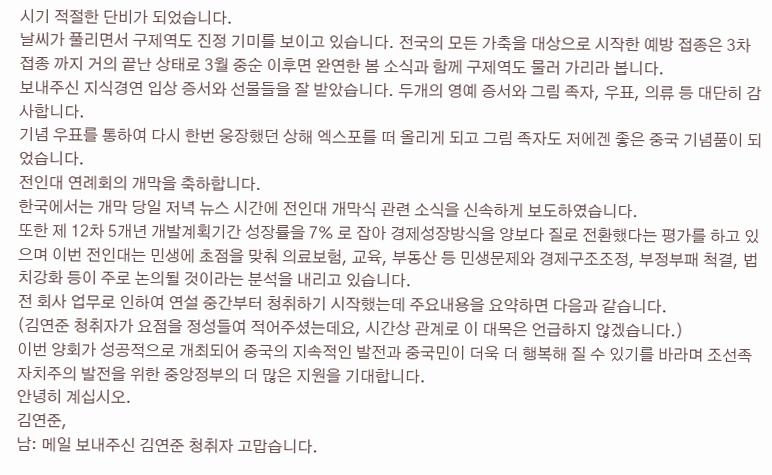시기 적절한 단비가 되었습니다.
날씨가 풀리면서 구제역도 진정 기미를 보이고 있습니다. 전국의 모든 가축을 대상으로 시작한 예방 접종은 3차 접종 까지 거의 끝난 상태로 3월 중순 이후면 완연한 봄 소식과 함께 구제역도 물러 가리라 봅니다.
보내주신 지식경연 입상 증서와 선물들을 잘 받았습니다. 두개의 영예 증서와 그림 족자, 우표, 의류 등 대단히 감사합니다.
기념 우표를 통하여 다시 한번 웅장했던 상해 엑스포를 떠 올리게 되고 그림 족자도 저에겐 좋은 중국 기념품이 되었습니다.
전인대 연례회의 개막을 축하합니다.
한국에서는 개막 당일 저녁 뉴스 시간에 전인대 개막식 관련 소식을 신속하게 보도하였습니다.
또한 제 12차 5개년 개발계획기간 성장률을 7% 로 잡아 경제성장방식을 양보다 질로 전환했다는 평가를 하고 있으며 이번 전인대는 민생에 초점을 맞춰 의료보험, 교육, 부동산 등 민생문제와 경제구조조정, 부정부패 척결, 법치강화 등이 주로 논의될 것이라는 분석을 내리고 있습니다.
전 회사 업무로 인하여 연설 중간부터 청취하기 시작했는데 주요내용을 요약하면 다음과 같습니다.
(김연준 청취자가 요점을 정성들여 적어주셨는데요, 시간상 관계로 이 대목은 언급하지 않겠습니다.)
이번 양회가 성공적으로 개최되어 중국의 지속적인 발전과 중국민이 더욱 더 행복해 질 수 있기를 바라며 조선족 자치주의 발전을 위한 중앙정부의 더 많은 지원을 기대합니다.
안녕히 계십시오.
김연준,
남: 메일 보내주신 김연준 청취자 고맙습니다.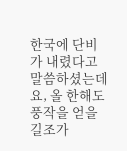한국에 단비가 내렸다고 말씀하셨는데요, 올 한해도 풍작을 얻을 길조가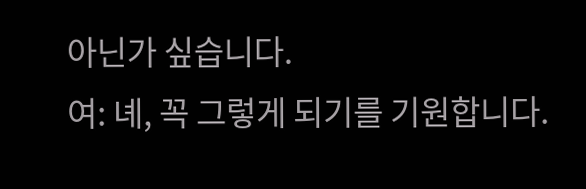아닌가 싶습니다.
여: 녜, 꼭 그렇게 되기를 기원합니다.